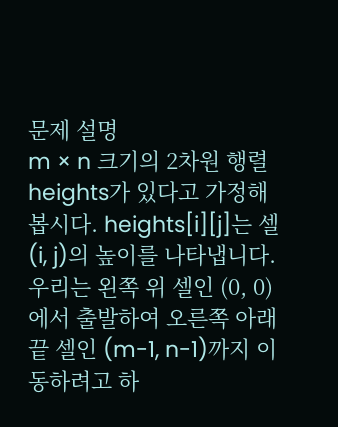문제 설명
m × n 크기의 2차원 행렬 heights가 있다고 가정해 봅시다. heights[i][j]는 셀 (i, j)의 높이를 나타냅니다. 우리는 왼쪽 위 셀인 (0, 0)에서 출발하여 오른쪽 아래 끝 셀인 (m-1, n-1)까지 이동하려고 하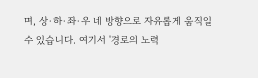며, 상·하·좌·우 네 방향으로 자유롭게 움직일 수 있습니다. 여기서 '경로의 노력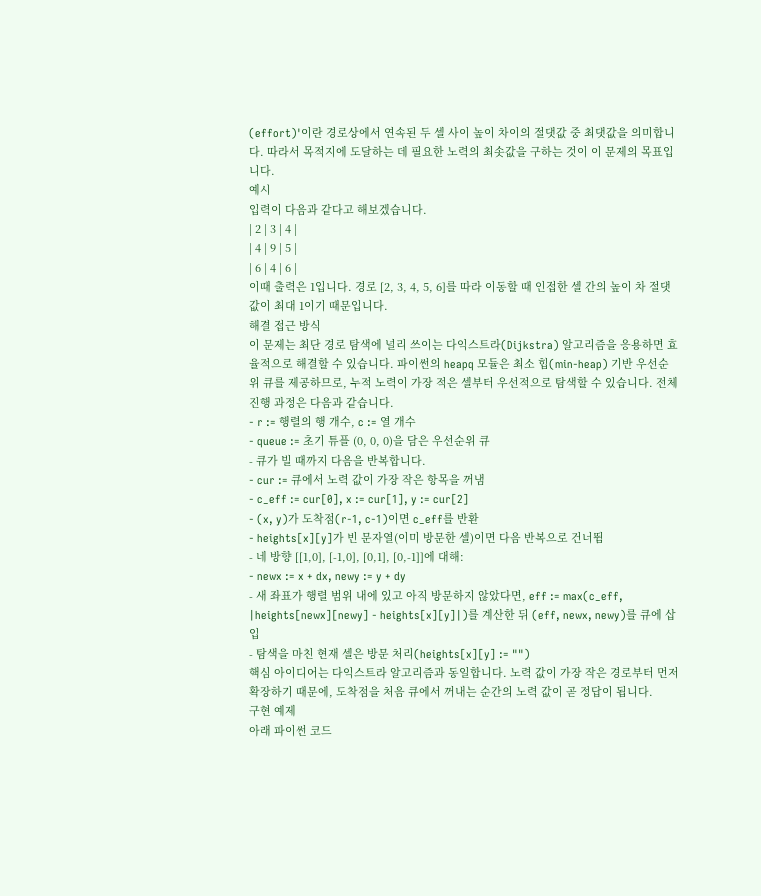(effort)'이란 경로상에서 연속된 두 셀 사이 높이 차이의 절댓값 중 최댓값을 의미합니다. 따라서 목적지에 도달하는 데 필요한 노력의 최솟값을 구하는 것이 이 문제의 목표입니다.
예시
입력이 다음과 같다고 해보겠습니다.
| 2 | 3 | 4 |
| 4 | 9 | 5 |
| 6 | 4 | 6 |
이때 출력은 1입니다. 경로 [2, 3, 4, 5, 6]를 따라 이동할 때 인접한 셀 간의 높이 차 절댓값이 최대 1이기 때문입니다.
해결 접근 방식
이 문제는 최단 경로 탐색에 널리 쓰이는 다익스트라(Dijkstra) 알고리즘을 응용하면 효율적으로 해결할 수 있습니다. 파이썬의 heapq 모듈은 최소 힙(min-heap) 기반 우선순위 큐를 제공하므로, 누적 노력이 가장 적은 셀부터 우선적으로 탐색할 수 있습니다. 전체 진행 과정은 다음과 같습니다.
- r := 행렬의 행 개수, c := 열 개수
- queue := 초기 튜플 (0, 0, 0)을 담은 우선순위 큐
- 큐가 빌 때까지 다음을 반복합니다.
- cur := 큐에서 노력 값이 가장 작은 항목을 꺼냄
- c_eff := cur[0], x := cur[1], y := cur[2]
- (x, y)가 도착점(r-1, c-1)이면 c_eff를 반환
- heights[x][y]가 빈 문자열(이미 방문한 셀)이면 다음 반복으로 건너뜀
- 네 방향 [[1,0], [-1,0], [0,1], [0,-1]]에 대해:
- newx := x + dx, newy := y + dy
- 새 좌표가 행렬 범위 내에 있고 아직 방문하지 않았다면, eff := max(c_eff, |heights[newx][newy] - heights[x][y]|)를 계산한 뒤 (eff, newx, newy)를 큐에 삽입
- 탐색을 마친 현재 셀은 방문 처리(heights[x][y] := "")
핵심 아이디어는 다익스트라 알고리즘과 동일합니다. 노력 값이 가장 작은 경로부터 먼저 확장하기 때문에, 도착점을 처음 큐에서 꺼내는 순간의 노력 값이 곧 정답이 됩니다.
구현 예제
아래 파이썬 코드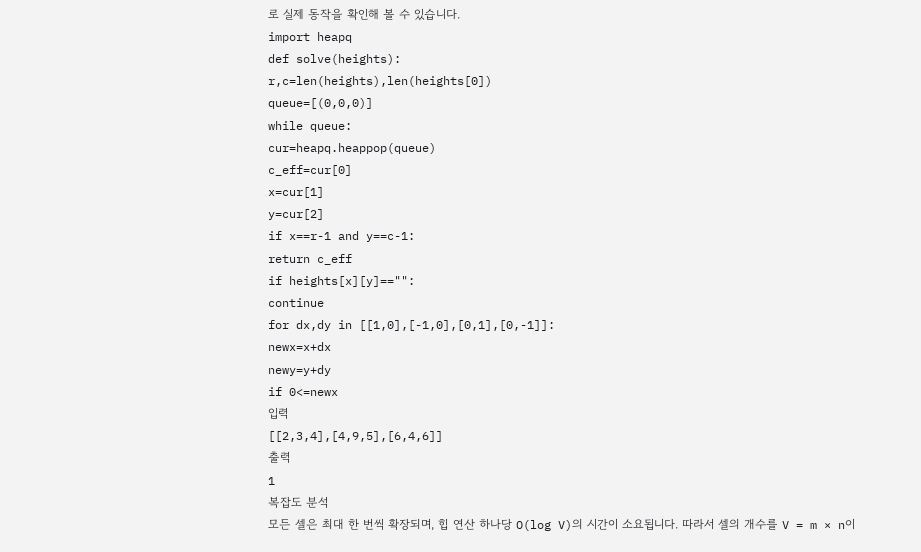로 실제 동작을 확인해 볼 수 있습니다.
import heapq
def solve(heights):
r,c=len(heights),len(heights[0])
queue=[(0,0,0)]
while queue:
cur=heapq.heappop(queue)
c_eff=cur[0]
x=cur[1]
y=cur[2]
if x==r-1 and y==c-1:
return c_eff
if heights[x][y]=="":
continue
for dx,dy in [[1,0],[-1,0],[0,1],[0,-1]]:
newx=x+dx
newy=y+dy
if 0<=newx
입력
[[2,3,4],[4,9,5],[6,4,6]]
출력
1
복잡도 분석
모든 셀은 최대 한 번씩 확장되며, 힙 연산 하나당 O(log V)의 시간이 소요됩니다. 따라서 셀의 개수를 V = m × n이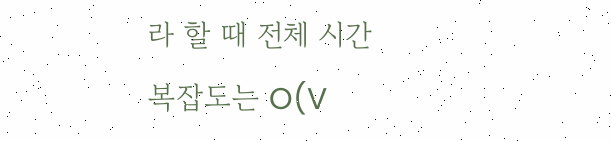라 할 때 전체 시간 복잡도는 O(V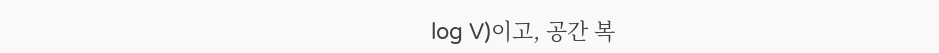log V)이고, 공간 복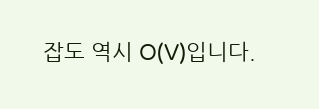잡도 역시 O(V)입니다.